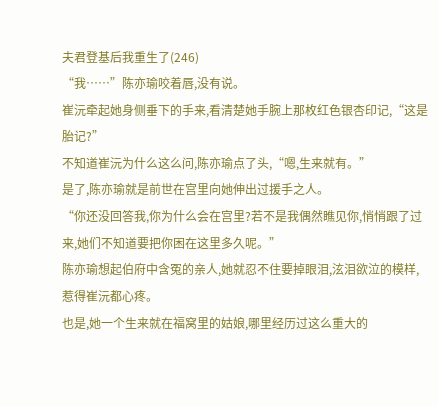夫君登基后我重生了(246)
“我……”陈亦瑜咬着唇,没有说。
崔沅牵起她身侧垂下的手来,看清楚她手腕上那枚红色银杏印记,“这是胎记?”
不知道崔沅为什么这么问,陈亦瑜点了头,“嗯,生来就有。”
是了,陈亦瑜就是前世在宫里向她伸出过援手之人。
“你还没回答我,你为什么会在宫里?若不是我偶然瞧见你,悄悄跟了过来,她们不知道要把你困在这里多久呢。”
陈亦瑜想起伯府中含冤的亲人,她就忍不住要掉眼泪,泫泪欲泣的模样,惹得崔沅都心疼。
也是,她一个生来就在福窝里的姑娘,哪里经历过这么重大的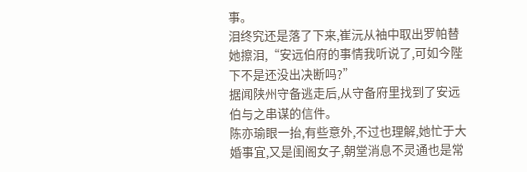事。
泪终究还是落了下来,崔沅从袖中取出罗帕替她擦泪,“安远伯府的事情我听说了,可如今陛下不是还没出决断吗?”
据闻陕州守备逃走后,从守备府里找到了安远伯与之串谋的信件。
陈亦瑜眼一抬,有些意外,不过也理解,她忙于大婚事宜,又是闺阁女子,朝堂消息不灵通也是常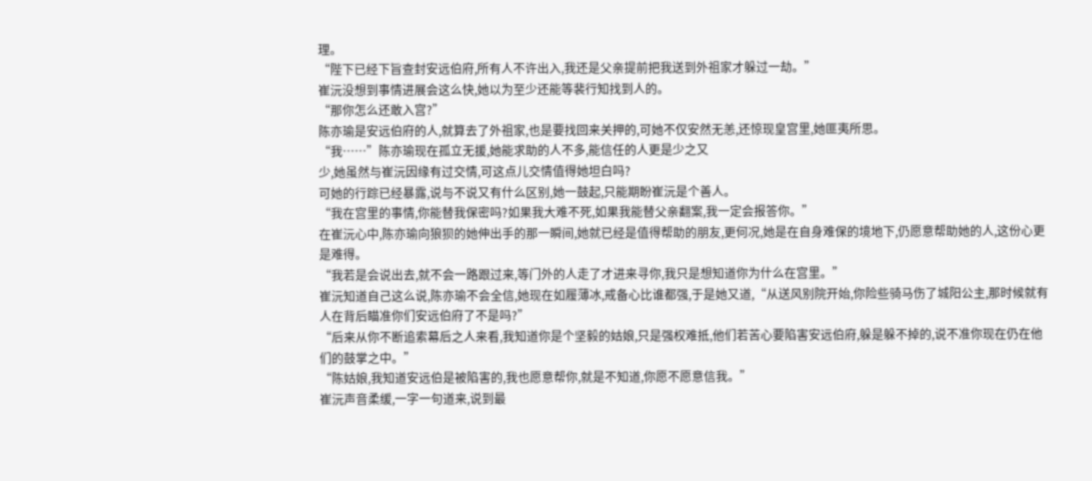理。
“陛下已经下旨查封安远伯府,所有人不许出入,我还是父亲提前把我送到外祖家才躲过一劫。”
崔沅没想到事情进展会这么快,她以为至少还能等裴行知找到人的。
“那你怎么还敢入宫?”
陈亦瑜是安远伯府的人,就算去了外祖家,也是要找回来关押的,可她不仅安然无恙,还惊现皇宫里,她匪夷所思。
“我……”陈亦瑜现在孤立无援,她能求助的人不多,能信任的人更是少之又
少,她虽然与崔沅因缘有过交情,可这点儿交情值得她坦白吗?
可她的行踪已经暴露,说与不说又有什么区别,她一鼓起,只能期盼崔沅是个善人。
“我在宫里的事情,你能替我保密吗?如果我大难不死,如果我能替父亲翻案,我一定会报答你。”
在崔沅心中,陈亦瑜向狼狈的她伸出手的那一瞬间,她就已经是值得帮助的朋友,更何况,她是在自身难保的境地下,仍愿意帮助她的人,这份心更是难得。
“我若是会说出去,就不会一路跟过来,等门外的人走了才进来寻你,我只是想知道你为什么在宫里。”
崔沅知道自己这么说,陈亦瑜不会全信,她现在如履薄冰,戒备心比谁都强,于是她又道,“从送风别院开始,你险些骑马伤了城阳公主,那时候就有人在背后瞄准你们安远伯府了不是吗?”
“后来从你不断追索幕后之人来看,我知道你是个坚毅的姑娘,只是强权难抵,他们若苦心要陷害安远伯府,躲是躲不掉的,说不准你现在仍在他们的鼓掌之中。”
“陈姑娘,我知道安远伯是被陷害的,我也愿意帮你,就是不知道,你愿不愿意信我。”
崔沅声音柔缓,一字一句道来,说到最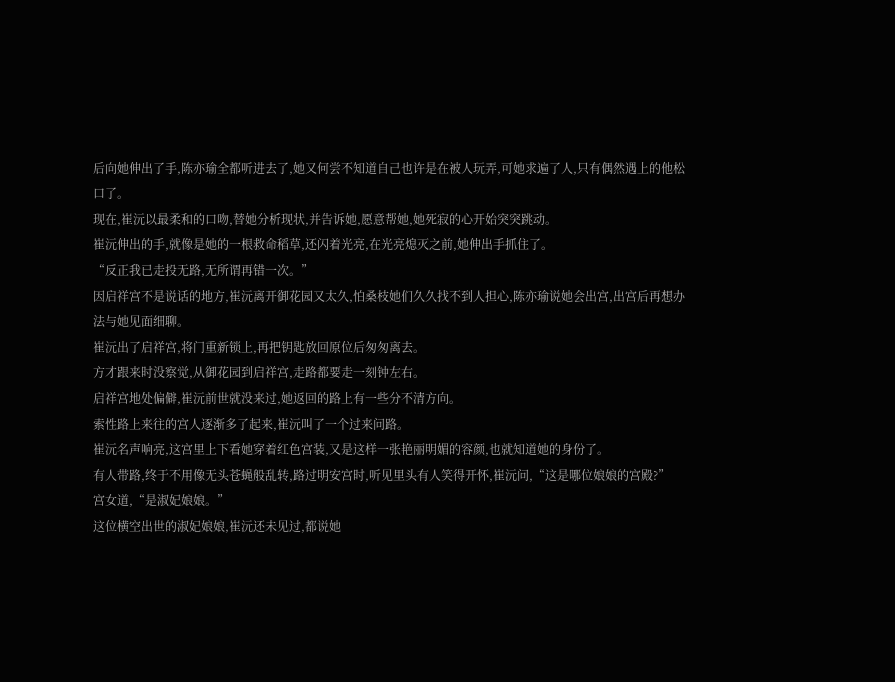后向她伸出了手,陈亦瑜全都听进去了,她又何尝不知道自己也许是在被人玩弄,可她求遍了人,只有偶然遇上的他松口了。
现在,崔沅以最柔和的口吻,替她分析现状,并告诉她,愿意帮她,她死寂的心开始突突跳动。
崔沅伸出的手,就像是她的一根救命稻草,还闪着光亮,在光亮熄灭之前,她伸出手抓住了。
“反正我已走投无路,无所谓再错一次。”
因启祥宫不是说话的地方,崔沅离开御花园又太久,怕桑枝她们久久找不到人担心,陈亦瑜说她会出宫,出宫后再想办法与她见面细聊。
崔沅出了启祥宫,将门重新锁上,再把钥匙放回原位后匆匆离去。
方才跟来时没察觉,从御花园到启祥宫,走路都要走一刻钟左右。
启祥宫地处偏僻,崔沅前世就没来过,她返回的路上有一些分不清方向。
索性路上来往的宫人逐渐多了起来,崔沅叫了一个过来问路。
崔沅名声响亮,这宫里上下看她穿着红色宫装,又是这样一张艳丽明媚的容颜,也就知道她的身份了。
有人带路,终于不用像无头苍蝇般乱转,路过明安宫时,听见里头有人笑得开怀,崔沅问,“这是哪位娘娘的宫殿?”
宫女道,“是淑妃娘娘。”
这位横空出世的淑妃娘娘,崔沅还未见过,都说她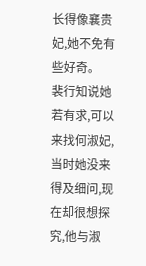长得像襄贵妃,她不免有些好奇。
裴行知说她若有求,可以来找何淑妃,当时她没来得及细问,现在却很想探究,他与淑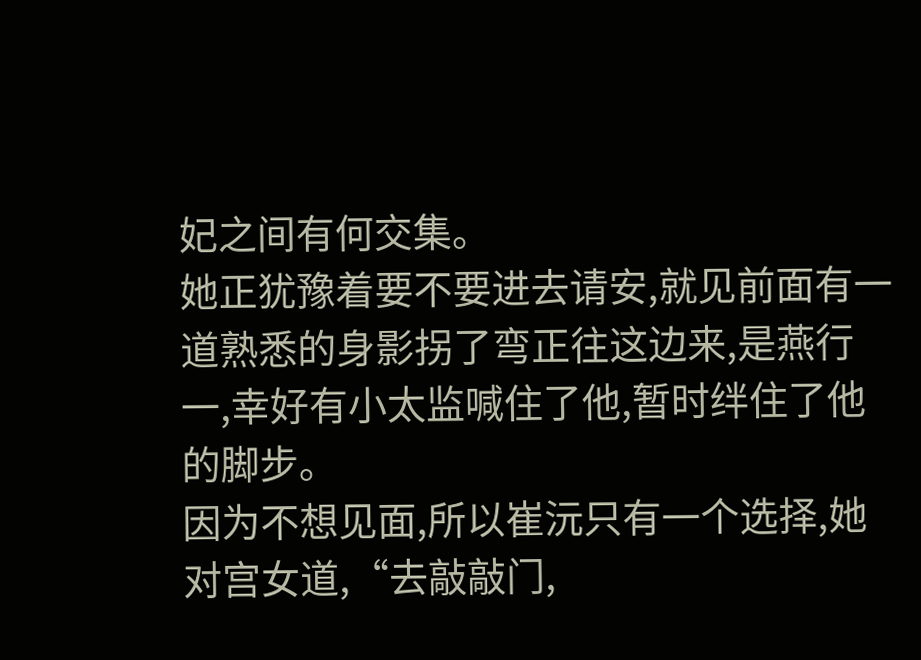妃之间有何交集。
她正犹豫着要不要进去请安,就见前面有一道熟悉的身影拐了弯正往这边来,是燕行一,幸好有小太监喊住了他,暂时绊住了他的脚步。
因为不想见面,所以崔沅只有一个选择,她对宫女道,“去敲敲门,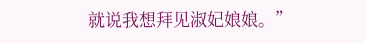就说我想拜见淑妃娘娘。”